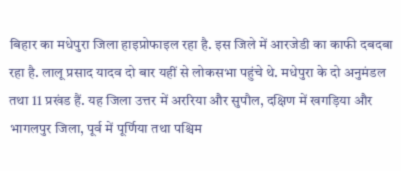बिहार का मधेपुरा जिला हाइप्रोफाइल रहा है. इस जिले में आरजेडी का काफी दबदबा रहा है. लालू प्रसाद यादव दो बार यहीं से लोकसभा पहुंचे थे. मधेपुरा के दो अनुमंडल तथा 11 प्रखंड हैं. यह जिला उत्तर में अररिया और सुपौल, दक्षिण में खगड़िया और भागलपुर जिला, पूर्व में पूर्णिया तथा पश्चिम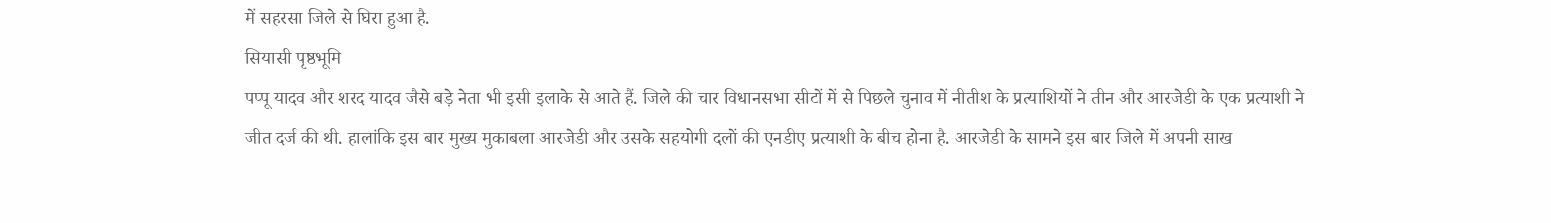में सहरसा जिले से घिरा हुआ है.
सियासी पृष्ठभूमि
पप्पू यादव और शरद यादव जैसे बड़े नेता भी इसी इलाके से आते हैं. जिले की चार विधानसभा सीटों में से पिछले चुनाव में नीतीश के प्रत्याशियों ने तीन और आरजेडी के एक प्रत्याशी ने जीत दर्ज की थी. हालांकि इस बार मुख्य मुकाबला आरजेडी और उसके सहयोगी दलों की एनडीए प्रत्याशी के बीच होना है. आरजेडी के सामने इस बार जिले में अपनी साख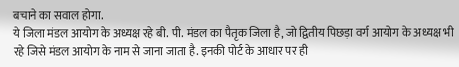बचाने का सवाल होगा.
ये जिला मंडल आयोग के अध्यक्ष रहे बी. पी. मंडल का पैतृक जिला है, जो द्वितीय पिछड़ा वर्ग आयोग के अध्यक्ष भी रहे जिसे मंडल आयोग के नाम से जाना जाता है. इनकी पोर्ट के आधार पर ही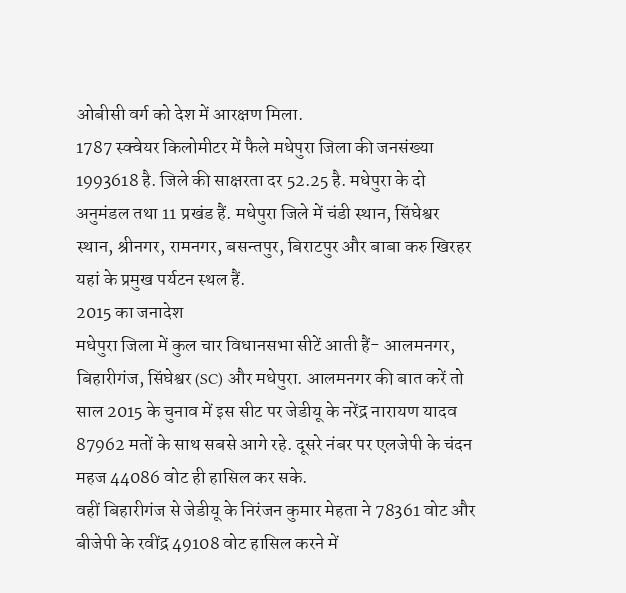ओबीसी वर्ग को देश में आरक्षण मिला.
1787 स्क्वेयर किलोमीटर में फैले मधेपुरा जिला की जनसंख्या 1993618 है. जिले की साक्षरता दर 52.25 है. मधेपुरा के दो अनुमंडल तथा 11 प्रखंड हैं. मधेपुरा जिले में चंडी स्थान, सिंघेश्वर स्थान, श्रीनगर, रामनगर, बसन्तपुर, बिराटपुर और बाबा करु खिरहर यहां के प्रमुख पर्यटन स्थल हैं.
2015 का जनादेश
मधेपुरा जिला में कुल चार विधानसभा सीटें आती हैं- आलमनगर, बिहारीगंज, सिंघेश्वर (SC) और मधेपुरा. आलमनगर की बात करें तो साल 2015 के चुनाव में इस सीट पर जेडीयू के नरेंद्र नारायण यादव 87962 मतों के साथ सबसे आगे रहे. दूसरे नंबर पर एलजेपी के चंदन महज 44086 वोट ही हासिल कर सके.
वहीं बिहारीगंज से जेडीयू के निरंजन कुमार मेहता ने 78361 वोट और बीजेपी के रवींद्र 49108 वोट हासिल करने में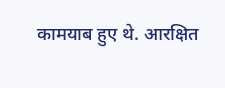कामयाब हुए थे. आरक्षित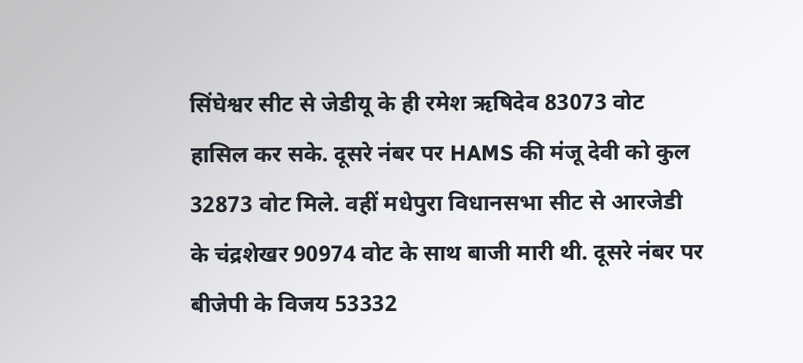सिंघेश्वर सीट से जेडीयू के ही रमेश ऋषिदेव 83073 वोट हासिल कर सके. दूसरे नंबर पर HAMS की मंजू देवी को कुल 32873 वोट मिले. वहीं मधेपुरा विधानसभा सीट से आरजेडी के चंद्रशेखर 90974 वोट के साथ बाजी मारी थी. दूसरे नंबर पर बीजेपी के विजय 53332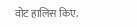वोट हालिस किए.